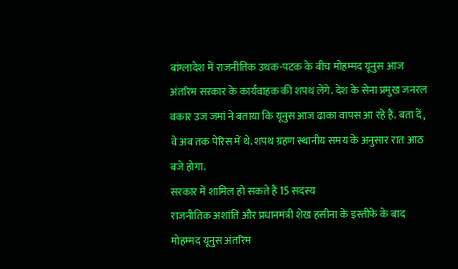बांग्लादेश में राजनीतिक उथक-पटक के बीच मोहम्मद यूनुस आज अंतरिम सरकार के कार्यवाहक की शपथ लेंगे. देश के सेना प्रमुख जनरल वकार उज जमां ने बताया कि यूनुस आज ढाका वापस आ रहे हैं. बता दें, वे अब तक पेरिस में थे. शपथ ग्रहण स्थानीय समय के अनुसार रात आठ बजे होगा.
सरकार में शामिल हो सकते हैं 15 सदस्य
राजनीतिक अशांति और प्रधानमंत्री शेख हसीना के इस्तीफे के बाद मोहम्मद यूनुस अंतरिम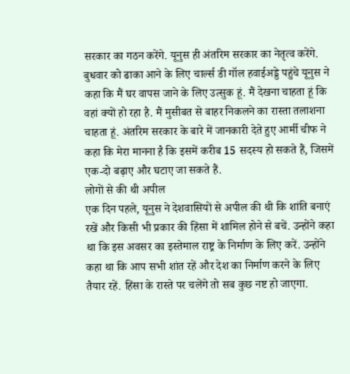सरकार का गठन करेंगे. यूनुस ही अंतरिम सरकार का नेतृत्व करेंगे. बुधवार को ढाका आने के लिए चार्ल्स डी गॉल हवाईअड्डे पहुंचे यूनुस ने कहा कि मैं घर वापस जाने के लिए उत्सुक हूं. मैं देखना चाहता हूं कि वहां क्यों हो रहा है. मैं मुसीबत से बाहर निकलने का रास्ता तलाशना चाहता हूं. अंतरिम सरकार के बारे में जानकारी देते हुए आर्मी चीफ ने कहा कि मेरा मानना है कि इसमें करीब 15 सदस्य हो सकते हैं, जिसमें एक-दो बढ़ाए और घटाए जा सकते हैं.
लोगों से की थी अपील
एक दिन पहले, यूनुस ने देशवासियों से अपील की थी कि शांति बनाएं रखें और किसी भी प्रकार की हिंसा में शामिल होने से बचें. उन्होंने कहा था कि इस अवसर का इस्तेमाल राष्ट्र के निर्माण के लिए करें. उन्होंने कहा था कि आप सभी शांत रहें और देश का निर्माण करने के लिए तैयार रहें. हिंसा के रास्ते पर चलेंगे तो सब कुछ नष्ट हो जाएगा.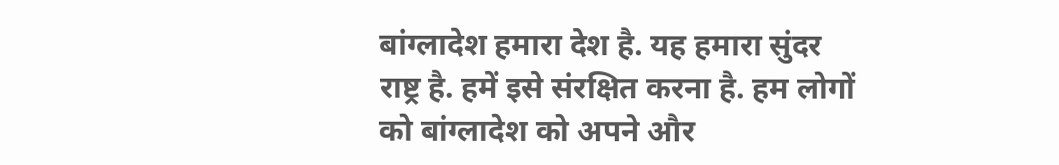बांग्लादेश हमारा देश है. यह हमारा सुंदर राष्ट्र है. हमें इसे संरक्षित करना है. हम लोगों को बांग्लादेश को अपने और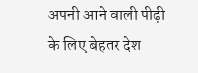अपनी आने वाली पीढ़ी के लिए बेहतर देश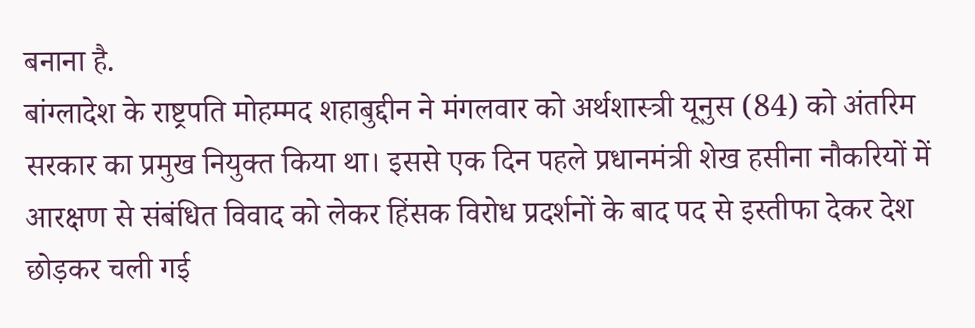बनाना है.
बांग्लादेश के राष्ट्रपति मोहम्मद शहाबुद्दीन ने मंगलवार को अर्थशास्त्री यूनुस (84) को अंतरिम सरकार का प्रमुख नियुक्त किया था। इससे एक दिन पहले प्रधानमंत्री शेख हसीना नौकरियों में आरक्षण से संबंधित विवाद को लेकर हिंसक विरोध प्रदर्शनों के बाद पद से इस्तीफा देकर देश छोड़कर चली गई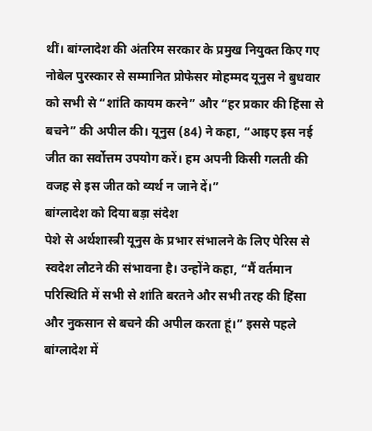थीं। बांग्लादेश की अंतरिम सरकार के प्रमुख नियुक्त किए गए नोबेल पुरस्कार से सम्मानित प्रोफेसर मोहम्मद यूनुस ने बुधवार को सभी से “शांति कायम करने” और “हर प्रकार की हिंसा से बचने” की अपील की। यूनुस (84) ने कहा, “आइए इस नई जीत का सर्वोत्तम उपयोग करें। हम अपनी किसी गलती की वजह से इस जीत को व्यर्थ न जाने दें।”
बांग्लादेश को दिया बड़ा संदेश
पेशे से अर्थशास्त्री यूनुस के प्रभार संभालने के लिए पेरिस से स्वदेश लौटने की संभावना है। उन्होंने कहा, “मैं वर्तमान परिस्थिति में सभी से शांति बरतने और सभी तरह की हिंसा और नुकसान से बचने की अपील करता हूं।” इससे पहले बांग्लादेश में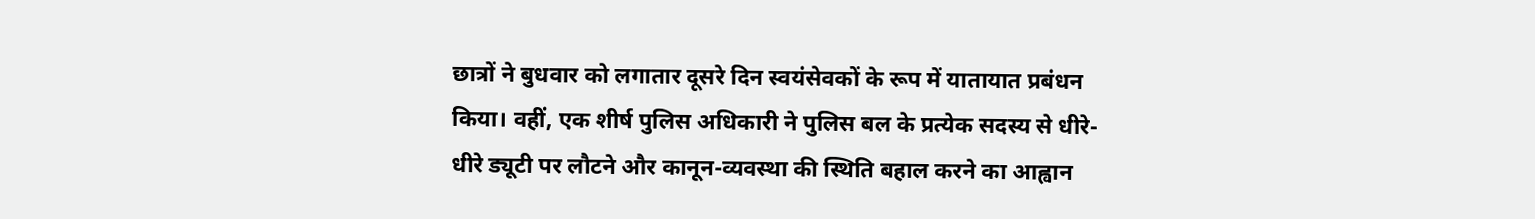छात्रों ने बुधवार को लगातार दूसरे दिन स्वयंसेवकों के रूप में यातायात प्रबंधन किया। वहीं, एक शीर्ष पुलिस अधिकारी ने पुलिस बल के प्रत्येक सदस्य से धीरे-धीरे ड्यूटी पर लौटने और कानून-व्यवस्था की स्थिति बहाल करने का आह्वान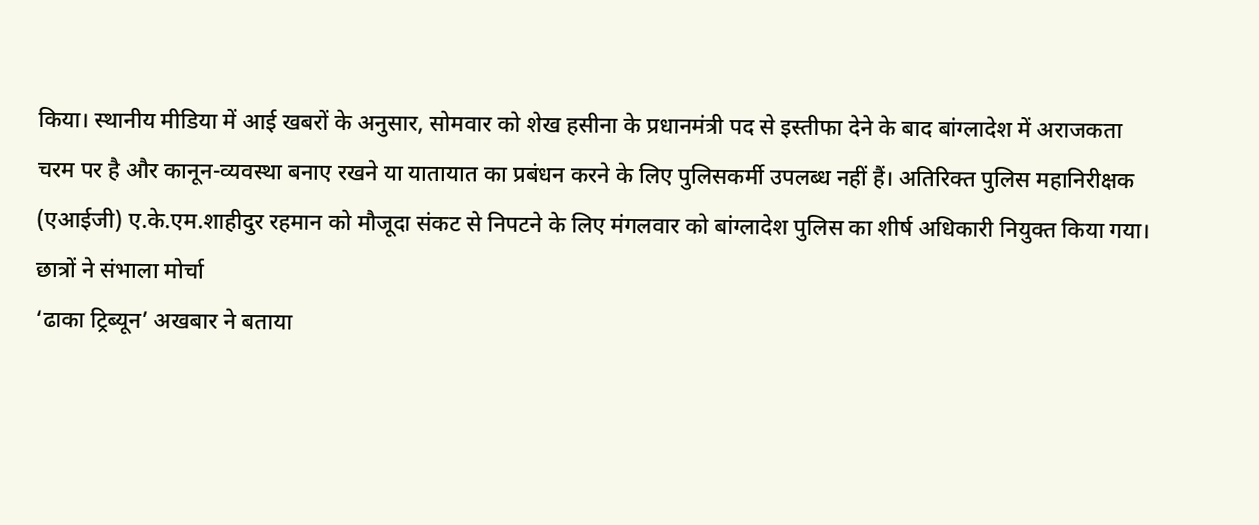किया। स्थानीय मीडिया में आई खबरों के अनुसार, सोमवार को शेख हसीना के प्रधानमंत्री पद से इस्तीफा देने के बाद बांग्लादेश में अराजकता चरम पर है और कानून-व्यवस्था बनाए रखने या यातायात का प्रबंधन करने के लिए पुलिसकर्मी उपलब्ध नहीं हैं। अतिरिक्त पुलिस महानिरीक्षक (एआईजी) ए.के.एम.शाहीदुर रहमान को मौजूदा संकट से निपटने के लिए मंगलवार को बांग्लादेश पुलिस का शीर्ष अधिकारी नियुक्त किया गया।
छात्रों ने संभाला मोर्चा
‘ढाका ट्रिब्यून’ अखबार ने बताया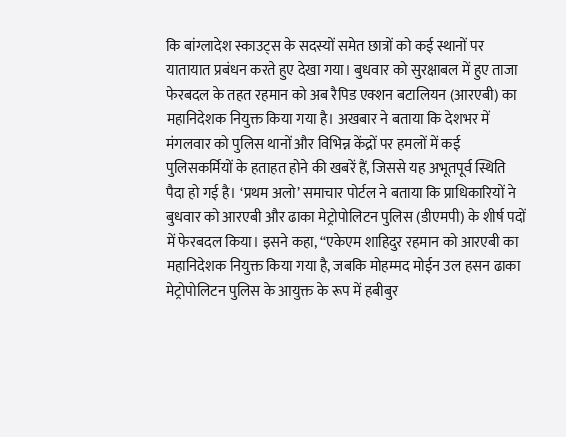कि बांग्लादेश स्काउट्स के सदस्यों समेत छात्रों को कई स्थानों पर यातायात प्रबंधन करते हुए देखा गया। बुधवार को सुरक्षाबल में हुए ताजा फेरबदल के तहत रहमान को अब रैपिड एक्शन बटालियन (आरएबी) का महानिदेशक नियुक्त किया गया है। अखबार ने बताया कि देशभर में मंगलवार को पुलिस थानों और विभिन्न केंद्रों पर हमलों में कई पुलिसकर्मियों के हताहत होने की खबरें हैं, जिससे यह अभूतपूर्व स्थिति पैदा हो गई है। ‘प्रथम अलो’ समाचार पोर्टल ने बताया कि प्राधिकारियों ने बुधवार को आरएबी और ढाका मेट्रोपोलिटन पुलिस (डीएमपी) के शीर्ष पदों में फेरबदल किया। इसने कहा, ‘‘एकेएम शाहिदुर रहमान को आरएबी का महानिदेशक नियुक्त किया गया है, जबकि मोहम्मद मोईन उल हसन ढाका मेट्रोपोलिटन पुलिस के आयुक्त के रूप में हबीबुर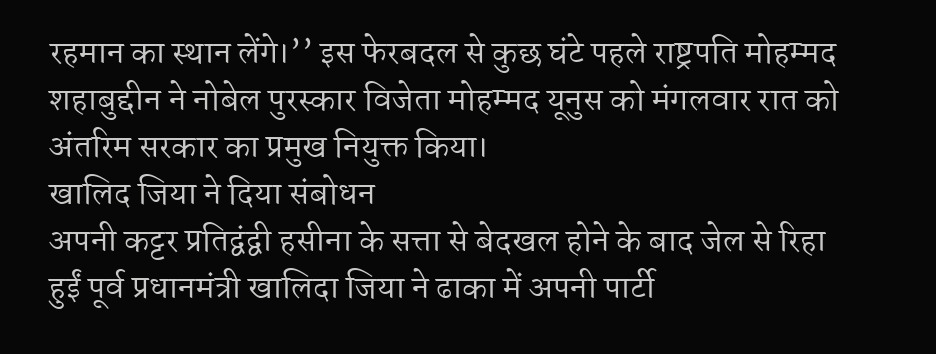रहमान का स्थान लेंगे।’’ इस फेरबदल से कुछ घंटे पहले राष्ट्रपति मोहम्मद शहाबुद्दीन ने नोबेल पुरस्कार विजेता मोहम्मद यूनुस को मंगलवार रात को अंतरिम सरकार का प्रमुख नियुक्त किया।
खालिद जिया ने दिया संबोधन
अपनी कट्टर प्रतिद्वंद्वी हसीना के सत्ता से बेदखल होने के बाद जेल से रिहा हुईं पूर्व प्रधानमंत्री खालिदा जिया ने ढाका में अपनी पार्टी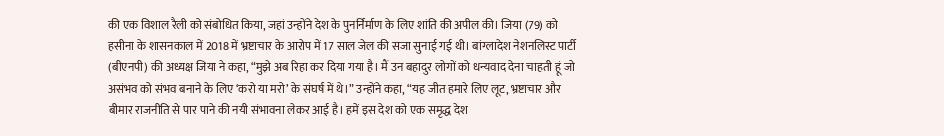की एक विशाल रैली को संबोधित किया, जहां उन्होंने देश के पुनर्निर्माण के लिए शांति की अपील की। जिया (79) को हसीना के शासनकाल में 2018 में भ्रष्टाचार के आरोप में 17 साल जेल की सजा सुनाई गई थी। बांग्लादेश नेशनलिस्ट पार्टी (बीएनपी) की अध्यक्ष जिया ने कहा, “मुझे अब रिहा कर दिया गया है। मैं उन बहादुर लोगों को धन्यवाद देना चाहती हूं जो असंभव को संभव बनाने के लिए ‘करो या मरो’ के संघर्ष में थे।” उन्होंने कहा, “यह जीत हमारे लिए लूट, भ्रष्टाचार और बीमार राजनीति से पार पाने की नयी संभावना लेकर आई है। हमें इस देश को एक समृद्ध देश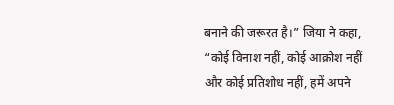बनाने की जरूरत है।” जिया ने कहा, “कोई विनाश नहीं, कोई आक्रोश नहीं और कोई प्रतिशोध नहीं, हमें अपने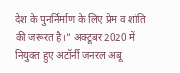देश के पुनर्निर्माण के लिए प्रेम व शांति की जरूरत है।” अक्टूबर 2020 में नियुक्त हुए अटॉर्नी जनरल अबू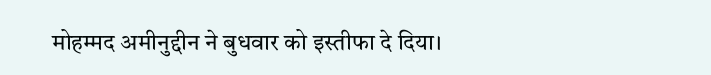मोहम्मद अमीनुद्दीन ने बुधवार को इस्तीफा दे दिया।